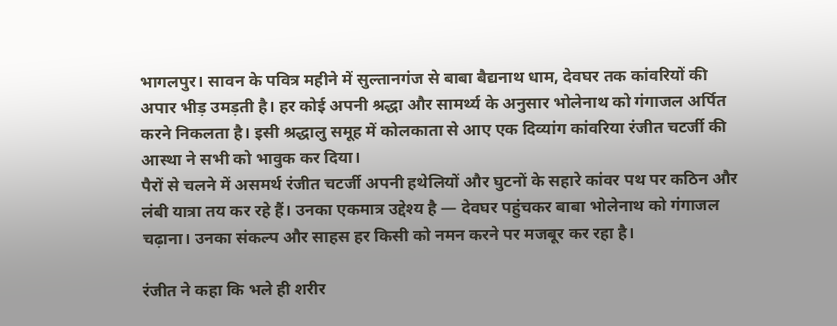भागलपुर। सावन के पवित्र महीने में सुल्तानगंज से बाबा बैद्यनाथ धाम, देवघर तक कांवरियों की अपार भीड़ उमड़ती है। हर कोई अपनी श्रद्धा और सामर्थ्य के अनुसार भोलेनाथ को गंगाजल अर्पित करने निकलता है। इसी श्रद्धालु समूह में कोलकाता से आए एक दिव्यांग कांवरिया रंजीत चटर्जी की आस्था ने सभी को भावुक कर दिया।
पैरों से चलने में असमर्थ रंजीत चटर्जी अपनी हथेलियों और घुटनों के सहारे कांवर पथ पर कठिन और लंबी यात्रा तय कर रहे हैं। उनका एकमात्र उद्देश्य है — देवघर पहुंचकर बाबा भोलेनाथ को गंगाजल चढ़ाना। उनका संकल्प और साहस हर किसी को नमन करने पर मजबूर कर रहा है।

रंजीत ने कहा कि भले ही शरीर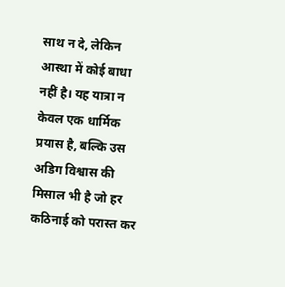साथ न दे, लेकिन आस्था में कोई बाधा नहीं है। यह यात्रा न केवल एक धार्मिक प्रयास है, बल्कि उस अडिग विश्वास की मिसाल भी है जो हर कठिनाई को परास्त कर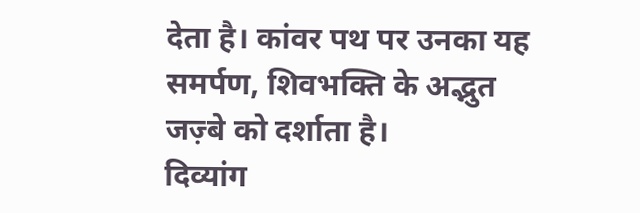देता है। कांवर पथ पर उनका यह समर्पण, शिवभक्ति के अद्भुत जज़्बे को दर्शाता है।
दिव्यांग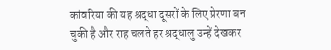कांवरिया की यह श्रद्धा दूसरों के लिए प्रेरणा बन चुकी है और राह चलते हर श्रद्धालु उन्हें देखकर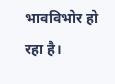भावविभोर हो रहा है।